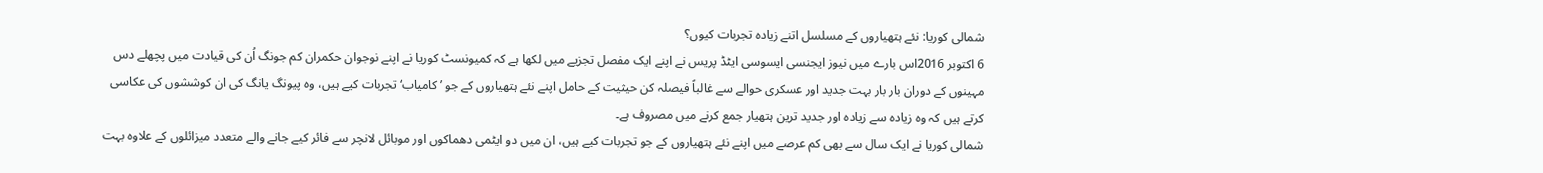شمالی کوریا: نئے ہتھیاروں کے مسلسل اتنے زیادہ تجربات کیوں؟
6 اکتوبر 2016اس بارے میں نیوز ایجنسی ایسوسی ایٹڈ پریس نے اپنے ایک مفصل تجزیے میں لکھا ہے کہ کمیونسٹ کوریا نے اپنے نوجوان حکمران کم جونگ اُن کی قیادت میں پچھلے دس مہینوں کے دوران بار بار بہت جدید اور عسکری حوالے سے غالباً فیصلہ کن حیثیت کے حامل اپنے نئے ہتھیاروں کے جو ’کامیاب‘ تجربات کیے ہیں، وہ پیونگ یانگ کی ان کوششوں کی عکاسی کرتے ہیں کہ وہ زیادہ سے زیادہ اور جدید ترین ہتھیار جمع کرنے میں مصروف ہے۔
شمالی کوریا نے ایک سال سے بھی کم عرصے میں اپنے نئے ہتھیاروں کے جو تجربات کیے ہیں، ان میں دو ایٹمی دھماکوں اور موبائل لانچر سے فائر کیے جانے والے متعدد میزائلوں کے علاوہ بہت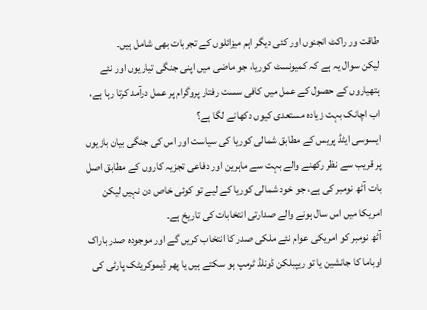طاقت ور راکٹ انجنوں اور کئی دیگر اہم میزائلوں کے تجربات بھی شامل ہیں۔
لیکن سوال یہ ہے کہ کمیونسٹ کوریا، جو ماضی میں اپنی جنگی تیاریوں اور نئے ہتھیاروں کے حصول کے عمل میں کافی سست رفتار پروگرام پر عمل درآمد کرتا رہا ہے، اب اچانک بہت زیادہ مستعدی کیوں دکھانے لگا ہے؟
ایسوسی ایٹڈ پریس کے مطابق شمالی کوریا کی سیاست اور اس کی جنگی بیان بازیوں پر قریب سے نظر رکھنے والے بہت سے ماہرین اور دفاعی تجزیہ کاروں کے مطابق اصل بات آٹھ نومبر کی ہے، جو خود شمالی کوریا کے لیے تو کوئی خاص دن نہیں لیکن امریکا میں اس سال ہونے والے صدارتی انتخابات کی تاریخ ہے۔
آٹھ نومبر کو امریکی عوام نئے ملکی صدر کا انتخاب کریں گے اور موجودہ صدر باراک اوباما کا جانشین یا تو ریپبلکن ڈونلڈ ٹرمپ ہو سکتے ہیں یا پھر ڈیموکریٹک پارٹی کی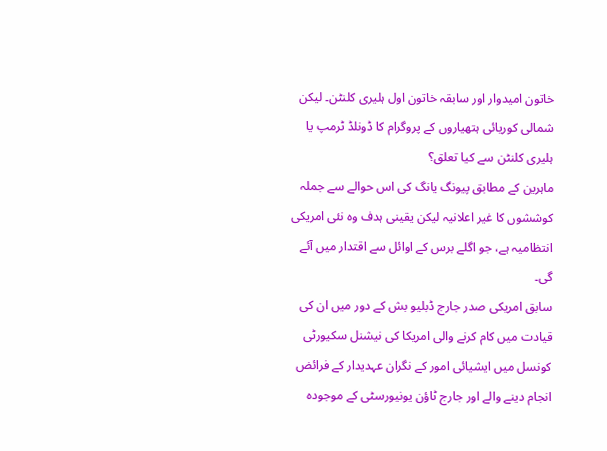خاتون امیدوار اور سابقہ خاتون اول ہلیری کلنٹن۔ لیکن شمالی کوریائی ہتھیاروں کے پروگرام کا ڈونلڈ ٹرمپ یا ہلیری کلنٹن سے کیا تعلق؟
ماہرین کے مطابق پیونگ یانگ کی اس حوالے سے جملہ کوششوں کا غیر اعلانیہ لیکن یقینی ہدف وہ نئی امریکی انتظامیہ ہے، جو اگلے برس کے اوائل سے اقتدار میں آئے گی۔
سابق امریکی صدر جارج ڈبلیو بش کے دور میں ان کی قیادت میں کام کرنے والی امریکا کی نیشنل سکیورٹی کونسل میں ایشیائی امور کے نگران عہدیدار کے فرائض انجام دینے والے اور جارج ٹاؤن یونیورسٹی کے موجودہ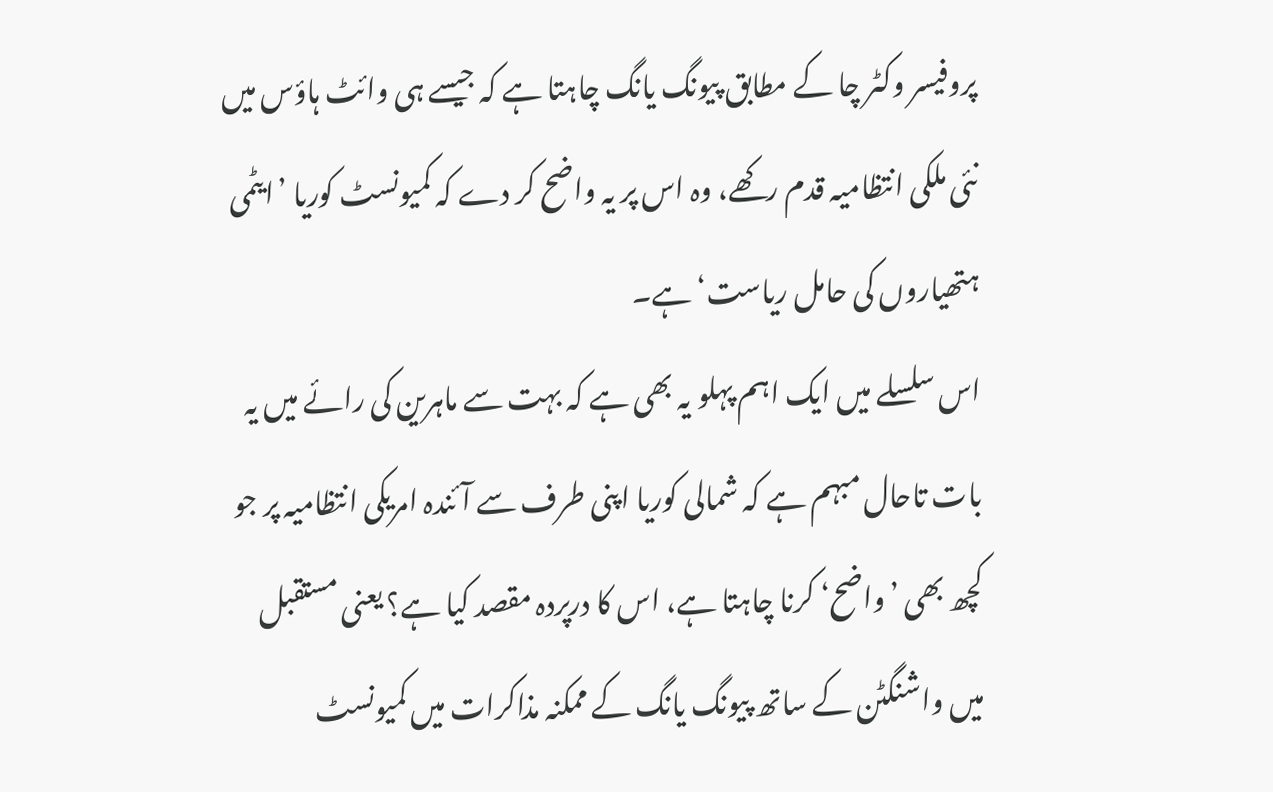پروفیسر وکٹر چا کے مطابق پیونگ یانگ چاہتا ہے کہ جیسے ہی وائٹ ہاؤس میں نئی ملکی انتظامیہ قدم رکھے، وہ اس پر یہ واضح کر دے کہ کمیونسٹ کوریا ’ایٹمی ہتھیاروں کی حامل ریاست‘ ہے۔
اس سلسلے میں ایک اہم پہلو یہ بھی ہے کہ بہت سے ماہرین کی رائے میں یہ بات تاحال مبہم ہے کہ شمالی کوریا اپنی طرف سے آئندہ امریکی انتظامیہ پر جو کچھ بھی ’واضح‘ کرنا چاہتا ہے، اس کا درپردہ مقصد کیا ہے؟ یعنی مستقبل میں واشنگٹن کے ساتھ پیونگ یانگ کے ممکنہ مذاکرات میں کمیونسٹ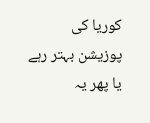کوریا کی پوزیشن بہتر رہے یا پھر یہ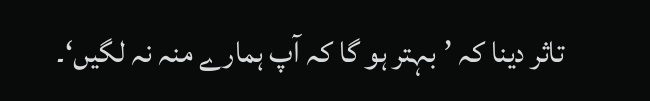تاثر دینا کہ ’بہتر ہو گا کہ آپ ہمارے منہ نہ لگیں‘۔